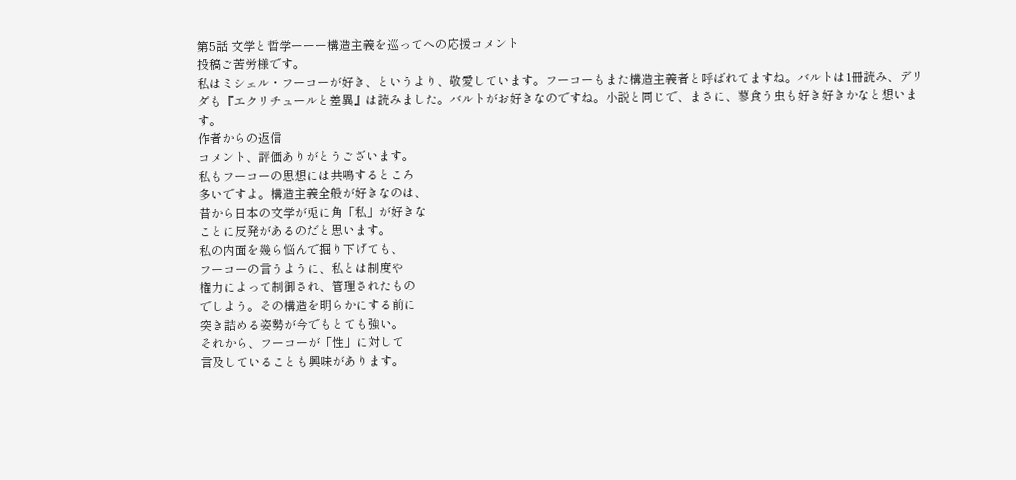第5話 文学と哲学ーーー構造主義を巡ってへの応援コメント
投稿ご苦労様です。
私はミシェル・フーコーが好き、というより、敬愛しています。フーコーもまた構造主義者と呼ばれてますね。バルトは1冊読み、デリダも『エクリチュールと差異』は読みました。バルトがお好きなのですね。小説と同じで、まさに、蓼食う虫も好き好きかなと想います。
作者からの返信
コメント、評価ありがとうございます。
私もフーコーの思想には共鳴するところ
多いですよ。構造主義全般が好きなのは、
昔から日本の文学が兎に角「私」が好きな
ことに反発があるのだと思います。
私の内面を幾ら悩んで掘り下げても、
フーコーの言うように、私とは制度や
権力によって制御され、管理されたもの
でしよう。その構造を明らかにする前に
突き詰める姿勢が今でもとても強い。
それから、フーコーが「性」に対して
言及していることも興味があります。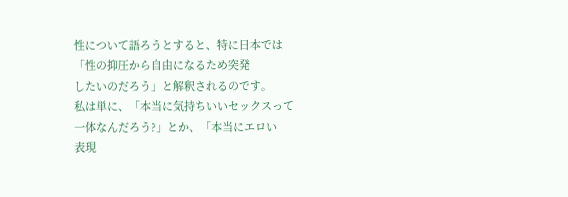性について語ろうとすると、特に日本では
「性の抑圧から自由になるため突発
したいのだろう」と解釈されるのです。
私は単に、「本当に気持ちいいセックスって
一体なんだろう?」とか、「本当にエロい
表現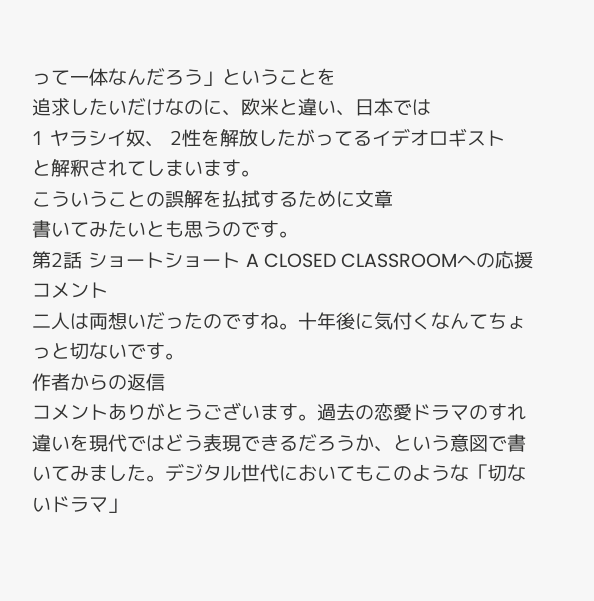って一体なんだろう」ということを
追求したいだけなのに、欧米と違い、日本では
1 ヤラシイ奴、 2性を解放したがってるイデオロギスト
と解釈されてしまいます。
こういうことの誤解を払拭するために文章
書いてみたいとも思うのです。
第2話 ショートショート A CLOSED CLASSROOMへの応援コメント
二人は両想いだったのですね。十年後に気付くなんてちょっと切ないです。
作者からの返信
コメントありがとうございます。過去の恋愛ドラマのすれ違いを現代ではどう表現できるだろうか、という意図で書いてみました。デジタル世代においてもこのような「切ないドラマ」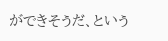ができそうだ、という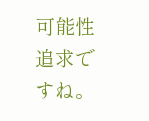可能性追求ですね。